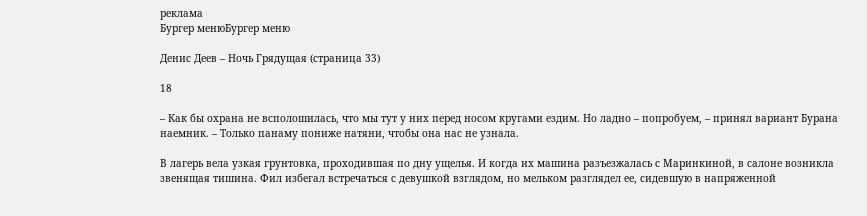реклама
Бургер менюБургер меню

Денис Деев – Ночь Грядущая (страница 33)

18

– Как бы охрана не всполошилась, что мы тут у них перед носом кругами ездим. Но ладно – попробуем, – принял вариант Бурана наемник. – Только панаму пониже натяни, чтобы она нас не узнала.

В лагерь вела узкая грунтовка, проходившая по дну ущелья. И когда их машина разъезжалась с Маринкиной, в салоне возникла звенящая тишина. Фил избегал встречаться с девушкой взглядом, но мельком разглядел ее, сидевшую в напряженной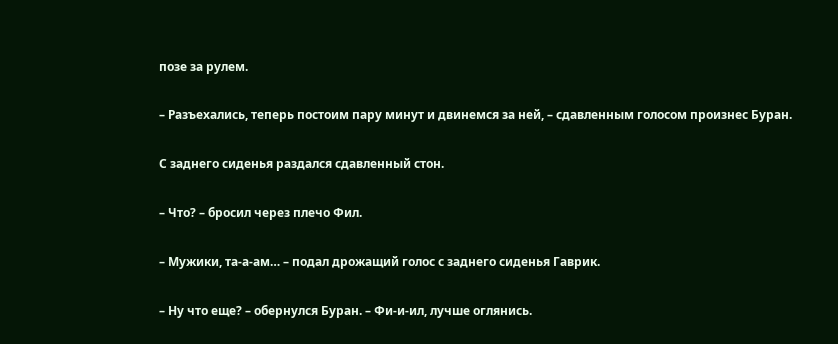позе за рулем.

– Разъехались, теперь постоим пару минут и двинемся за ней, – сдавленным голосом произнес Буран.

С заднего сиденья раздался сдавленный стон.

– Что? – бросил через плечо Фил.

– Мужики, та-а-ам… – подал дрожащий голос с заднего сиденья Гаврик.

– Ну что еще? – обернулся Буран. – Фи-и-ил, лучше оглянись.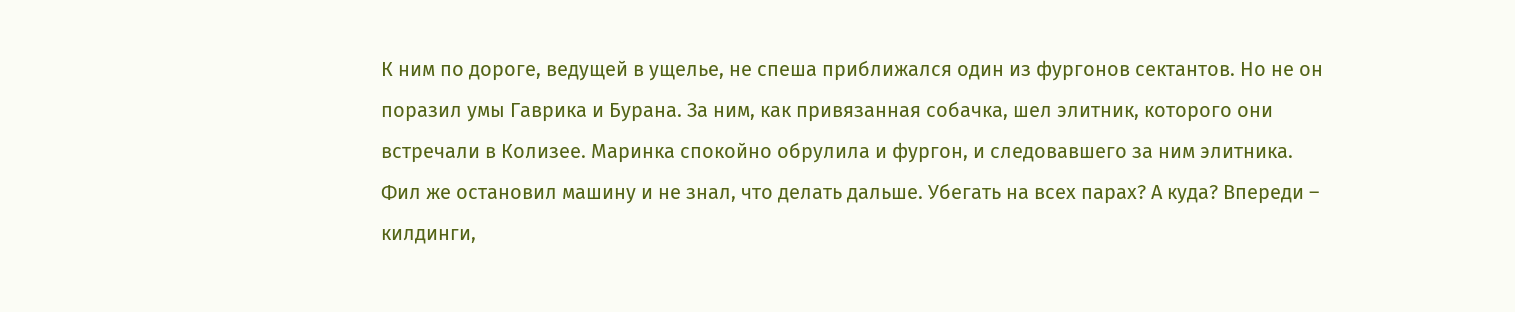К ним по дороге, ведущей в ущелье, не спеша приближался один из фургонов сектантов. Но не он поразил умы Гаврика и Бурана. За ним, как привязанная собачка, шел элитник, которого они встречали в Колизее. Маринка спокойно обрулила и фургон, и следовавшего за ним элитника. Фил же остановил машину и не знал, что делать дальше. Убегать на всех парах? А куда? Впереди – килдинги,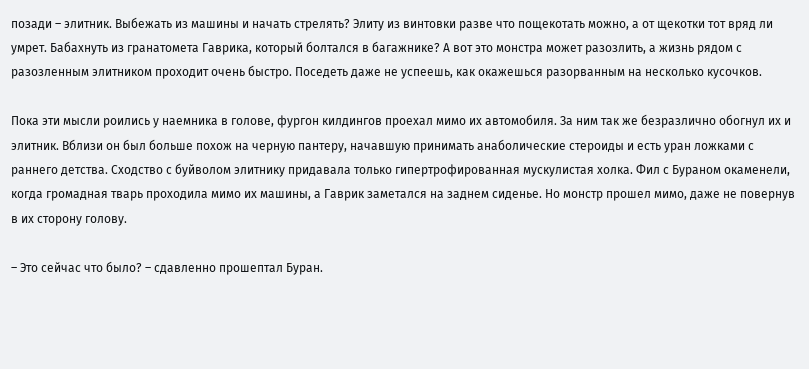позади – элитник. Выбежать из машины и начать стрелять? Элиту из винтовки разве что пощекотать можно, а от щекотки тот вряд ли умрет. Бабахнуть из гранатомета Гаврика, который болтался в багажнике? А вот это монстра может разозлить, а жизнь рядом с разозленным элитником проходит очень быстро. Поседеть даже не успеешь, как окажешься разорванным на несколько кусочков.

Пока эти мысли роились у наемника в голове, фургон килдингов проехал мимо их автомобиля. За ним так же безразлично обогнул их и элитник. Вблизи он был больше похож на черную пантеру, начавшую принимать анаболические стероиды и есть уран ложками с раннего детства. Сходство с буйволом элитнику придавала только гипертрофированная мускулистая холка. Фил с Бураном окаменели, когда громадная тварь проходила мимо их машины, а Гаврик заметался на заднем сиденье. Но монстр прошел мимо, даже не повернув в их сторону голову.

– Это сейчас что было? – сдавленно прошептал Буран.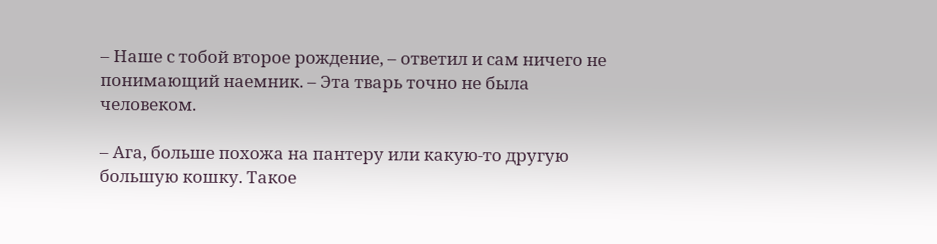– Наше с тобой второе рождение, – ответил и сам ничего не понимающий наемник. – Эта тварь точно не была человеком.

– Ага, больше похожа на пантеру или какую-то другую большую кошку. Такое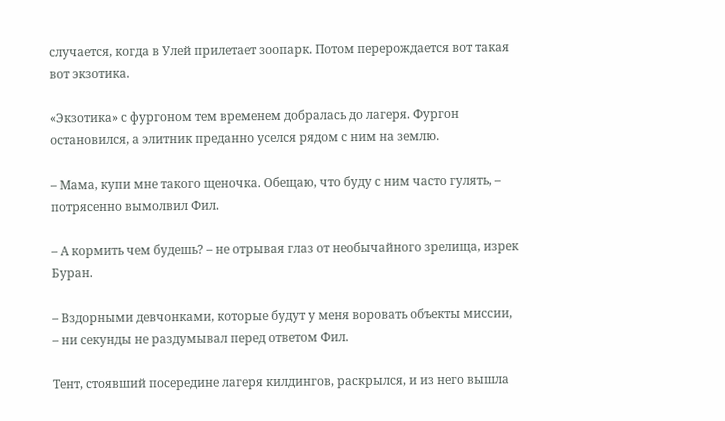случается, когда в Улей прилетает зоопарк. Потом перерождается вот такая вот экзотика.

«Экзотика» с фургоном тем временем добралась до лагеря. Фургон остановился, а элитник преданно уселся рядом с ним на землю.

– Мама, купи мне такого щеночка. Обещаю, что буду с ним часто гулять, – потрясенно вымолвил Фил.

– А кормить чем будешь? – не отрывая глаз от необычайного зрелища, изрек Буран.

– Вздорными девчонками, которые будут у меня воровать объекты миссии, – ни секунды не раздумывал перед ответом Фил.

Тент, стоявший посередине лагеря килдингов, раскрылся, и из него вышла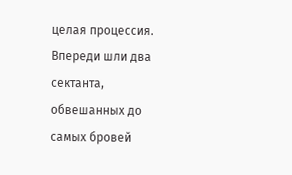целая процессия. Впереди шли два сектанта, обвешанных до самых бровей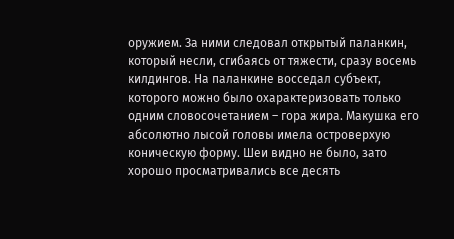оружием. За ними следовал открытый паланкин, который несли, сгибаясь от тяжести, сразу восемь килдингов. На паланкине восседал субъект, которого можно было охарактеризовать только одним словосочетанием – гора жира. Макушка его абсолютно лысой головы имела островерхую коническую форму. Шеи видно не было, зато хорошо просматривались все десять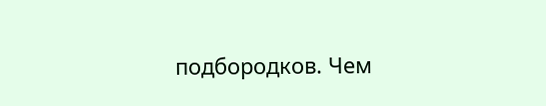подбородков. Чем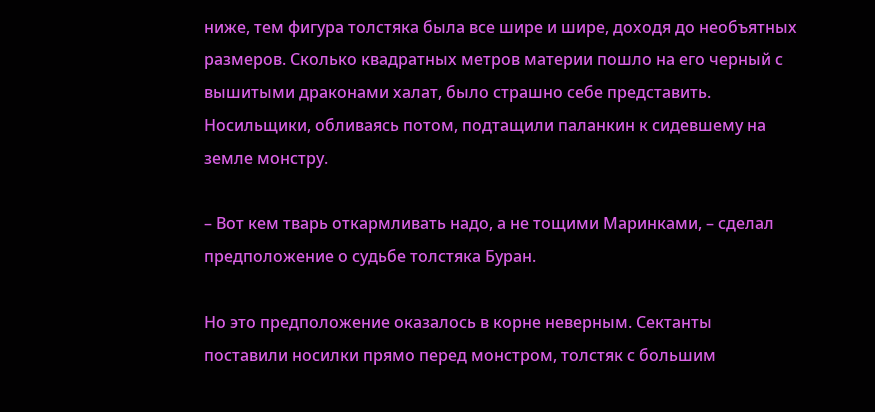ниже, тем фигура толстяка была все шире и шире, доходя до необъятных размеров. Сколько квадратных метров материи пошло на его черный с вышитыми драконами халат, было страшно себе представить. Носильщики, обливаясь потом, подтащили паланкин к сидевшему на земле монстру.

– Вот кем тварь откармливать надо, а не тощими Маринками, – сделал предположение о судьбе толстяка Буран.

Но это предположение оказалось в корне неверным. Сектанты поставили носилки прямо перед монстром, толстяк с большим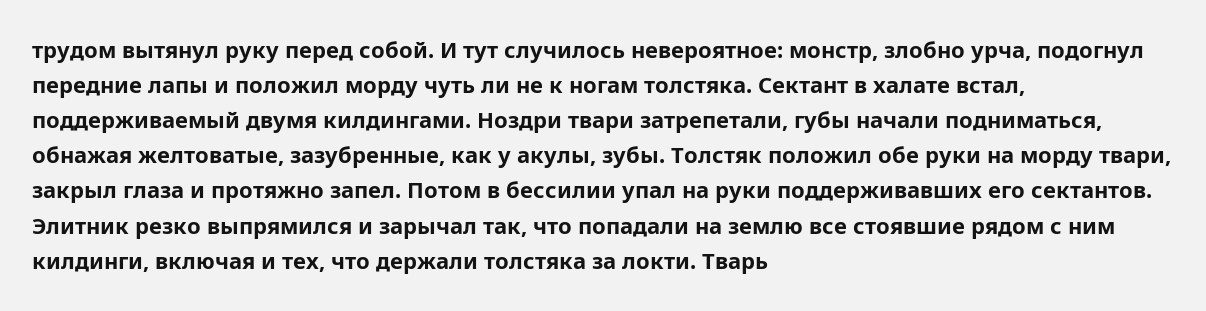трудом вытянул руку перед собой. И тут случилось невероятное: монстр, злобно урча, подогнул передние лапы и положил морду чуть ли не к ногам толстяка. Сектант в халате встал, поддерживаемый двумя килдингами. Ноздри твари затрепетали, губы начали подниматься, обнажая желтоватые, зазубренные, как у акулы, зубы. Толстяк положил обе руки на морду твари, закрыл глаза и протяжно запел. Потом в бессилии упал на руки поддерживавших его сектантов. Элитник резко выпрямился и зарычал так, что попадали на землю все стоявшие рядом с ним килдинги, включая и тех, что держали толстяка за локти. Тварь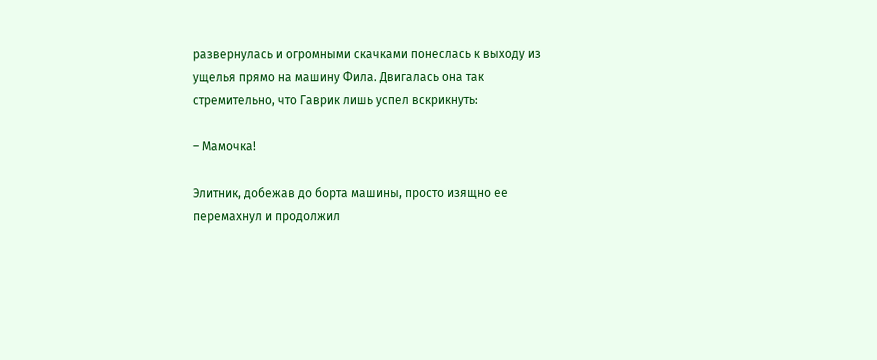развернулась и огромными скачками понеслась к выходу из ущелья прямо на машину Фила. Двигалась она так стремительно, что Гаврик лишь успел вскрикнуть:

– Мамочка!

Элитник, добежав до борта машины, просто изящно ее перемахнул и продолжил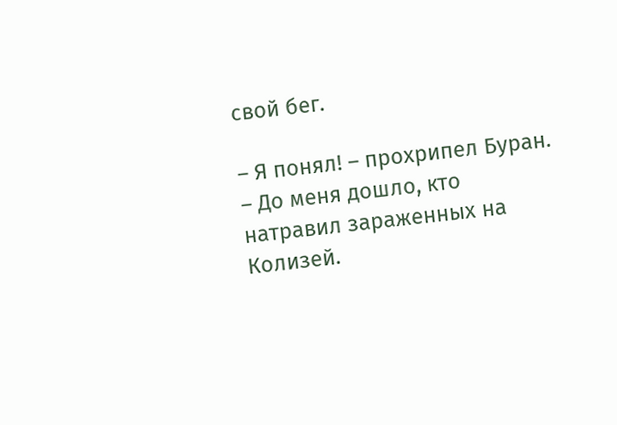свой бег.

– Я понял! – прохрипел Буран. – До меня дошло, кто натравил зараженных на Колизей.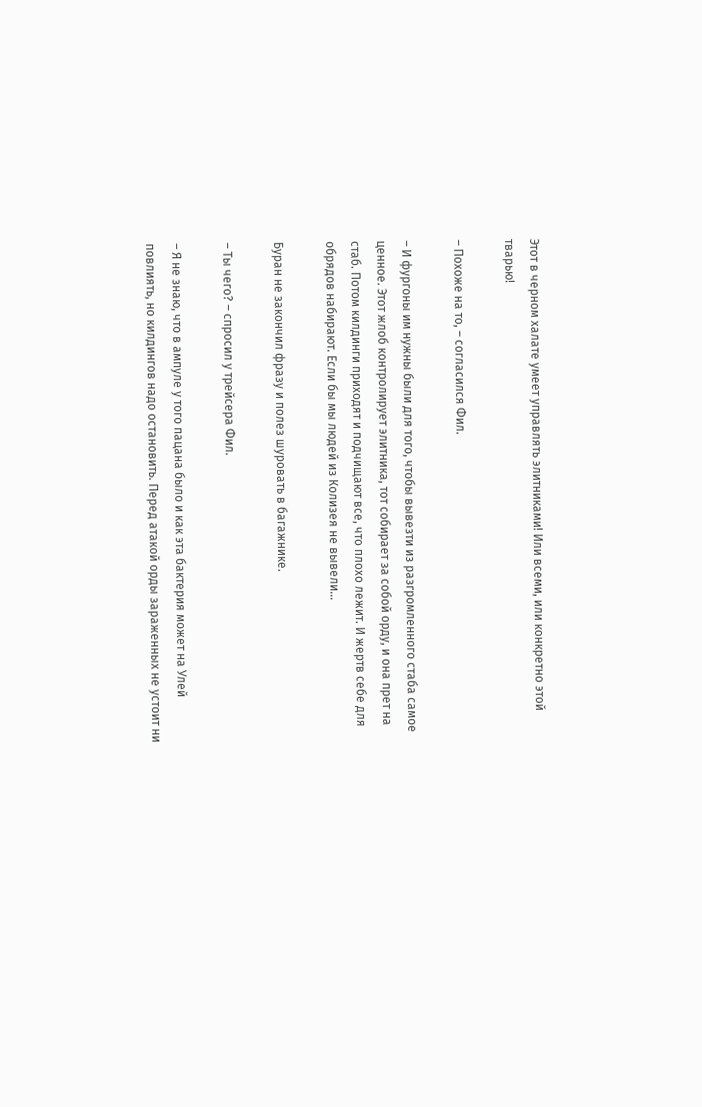Этот в черном халате умеет управлять элитниками! Или всеми, или конкретно этой тварью!

– Похоже на то, – согласился Фил.

– И фургоны им нужны были для того, чтобы вывезти из разгромленного стаба самое ценное. Этот жлоб контролирует элитника, тот собирает за собой орду, и она прет на стаб. Потом килдинги приходят и подчищают все, что плохо лежит. И жертв себе для обрядов набирают. Если бы мы людей из Колизея не вывели…

Буран не закончил фразу и полез шуровать в багажнике.

– Ты чего? – спросил у трейсера Фил.

– Я не знаю, что в ампуле у того пацана было и как эта бактерия может на Улей повлиять, но килдингов надо остановить. Перед атакой орды зараженных не устоит ни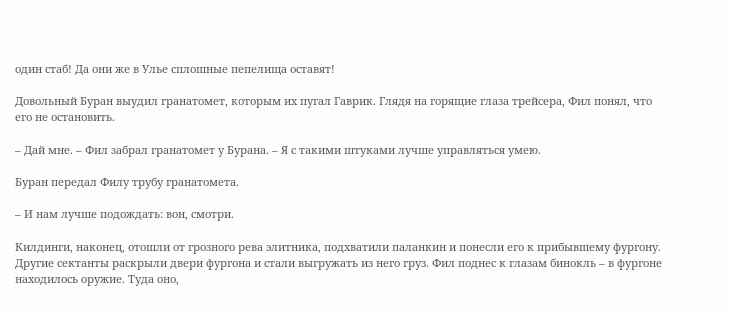один стаб! Да они же в Улье сплошные пепелища оставят!

Довольный Буран выудил гранатомет, которым их пугал Гаврик. Глядя на горящие глаза трейсера, Фил понял, что его не остановить.

– Дай мне. – Фил забрал гранатомет у Бурана. – Я с такими штуками лучше управляться умею.

Буран передал Филу трубу гранатомета.

– И нам лучше подождать: вон, смотри.

Килдинги, наконец, отошли от грозного рева элитника, подхватили паланкин и понесли его к прибывшему фургону. Другие сектанты раскрыли двери фургона и стали выгружать из него груз. Фил поднес к глазам бинокль – в фургоне находилось оружие. Туда оно,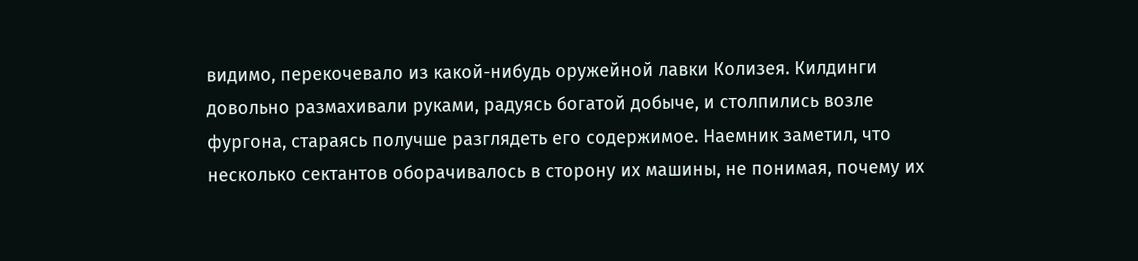видимо, перекочевало из какой-нибудь оружейной лавки Колизея. Килдинги довольно размахивали руками, радуясь богатой добыче, и столпились возле фургона, стараясь получше разглядеть его содержимое. Наемник заметил, что несколько сектантов оборачивалось в сторону их машины, не понимая, почему их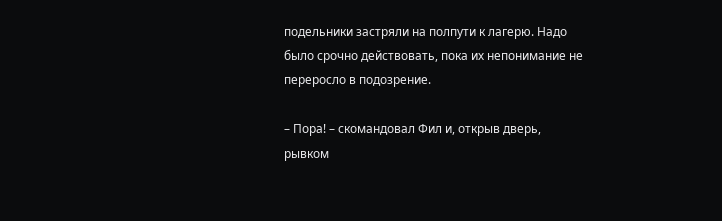подельники застряли на полпути к лагерю. Надо было срочно действовать, пока их непонимание не переросло в подозрение.

– Пора! – скомандовал Фил и, открыв дверь, рывком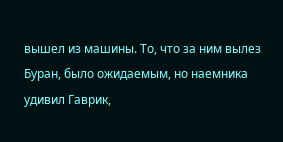вышел из машины. То, что за ним вылез Буран, было ожидаемым, но наемника удивил Гаврик,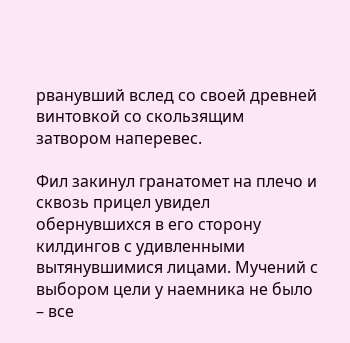рванувший вслед со своей древней винтовкой со скользящим затвором наперевес.

Фил закинул гранатомет на плечо и сквозь прицел увидел обернувшихся в его сторону килдингов с удивленными вытянувшимися лицами. Мучений с выбором цели у наемника не было – все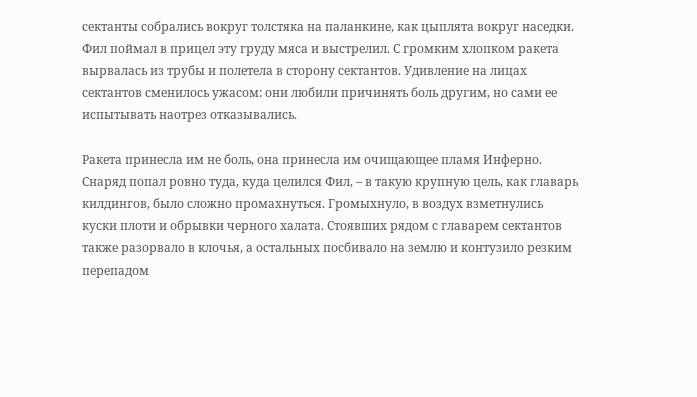сектанты собрались вокруг толстяка на паланкине, как цыплята вокруг наседки. Фил поймал в прицел эту груду мяса и выстрелил. С громким хлопком ракета вырвалась из трубы и полетела в сторону сектантов. Удивление на лицах сектантов сменилось ужасом: они любили причинять боль другим, но сами ее испытывать наотрез отказывались.

Ракета принесла им не боль, она принесла им очищающее пламя Инферно. Снаряд попал ровно туда, куда целился Фил, – в такую крупную цель, как главарь килдингов, было сложно промахнуться. Громыхнуло, в воздух взметнулись куски плоти и обрывки черного халата. Стоявших рядом с главарем сектантов также разорвало в клочья, а остальных посбивало на землю и контузило резким перепадом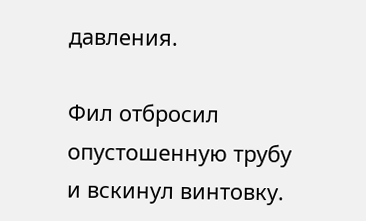давления.

Фил отбросил опустошенную трубу и вскинул винтовку.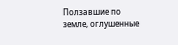Ползавшие по земле, оглушенные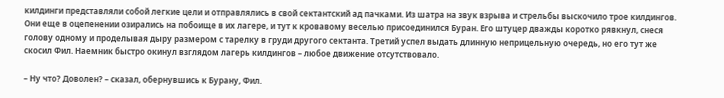килдинги представляли собой легкие цели и отправлялись в свой сектантский ад пачками. Из шатра на звук взрыва и стрельбы выскочило трое килдингов. Они еще в оцепенении озирались на побоище в их лагере, и тут к кровавому веселью присоединился Буран. Его штуцер дважды коротко рявкнул, снеся голову одному и проделывая дыру размером с тарелку в груди другого сектанта. Третий успел выдать длинную неприцельную очередь, но его тут же скосил Фил. Наемник быстро окинул взглядом лагерь килдингов – любое движение отсутствовало.

– Ну что? Доволен? – сказал, обернувшись к Бурану, Фил.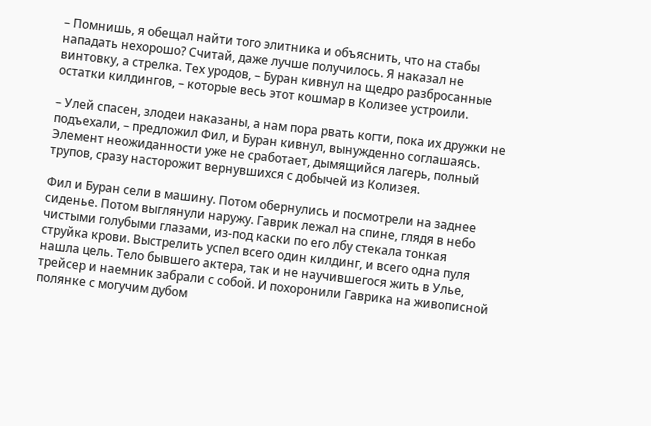– Помнишь, я обещал найти того элитника и объяснить, что на стабы нападать нехорошо? Считай, даже лучше получилось. Я наказал не винтовку, а стрелка. Тех уродов, – Буран кивнул на щедро разбросанные остатки килдингов, – которые весь этот кошмар в Колизее устроили.

– Улей спасен, злодеи наказаны, а нам пора рвать когти, пока их дружки не подъехали, – предложил Фил, и Буран кивнул, вынужденно соглашаясь. Элемент неожиданности уже не сработает, дымящийся лагерь, полный трупов, сразу насторожит вернувшихся с добычей из Колизея.

Фил и Буран сели в машину. Потом обернулись и посмотрели на заднее сиденье. Потом выглянули наружу. Гаврик лежал на спине, глядя в небо чистыми голубыми глазами, из-под каски по его лбу стекала тонкая струйка крови. Выстрелить успел всего один килдинг, и всего одна пуля нашла цель. Тело бывшего актера, так и не научившегося жить в Улье, трейсер и наемник забрали с собой. И похоронили Гаврика на живописной полянке с могучим дубом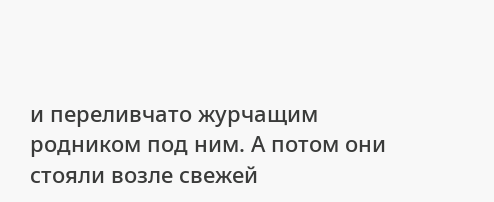и переливчато журчащим родником под ним. А потом они стояли возле свежей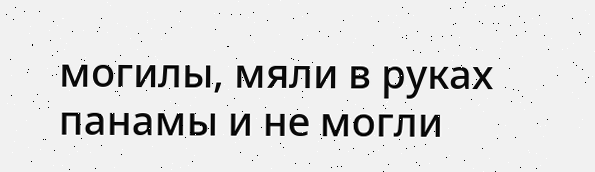могилы, мяли в руках панамы и не могли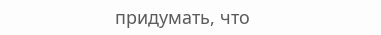придумать, что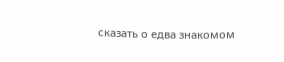сказать о едва знакомом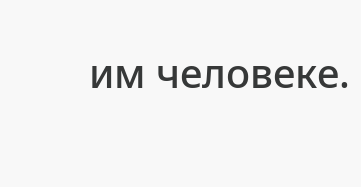им человеке.